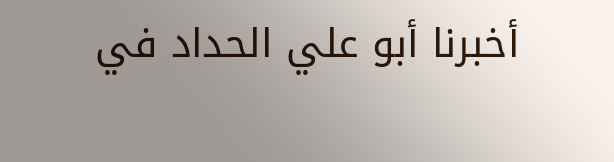أخبرنا أبو علي الحداد في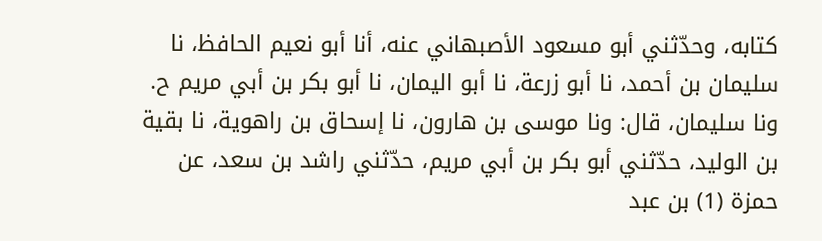كتابه، وحدّثني أبو مسعود الأصبهاني عنه، أنا أبو نعيم الحافظ، نا سليمان بن أحمد، نا أبو زرعة، نا أبو اليمان، نا أبو بكر بن أبي مريم ح.
ونا سليمان، قال: ونا موسى بن هارون، نا إسحاق بن راهوية، نا بقية بن الوليد، حدّثني أبو بكر بن أبي مريم، حدّثني راشد بن سعد، عن حمزة (1) بن عبد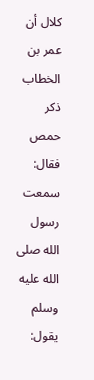كلال أن عمر بن الخطاب ذكر حمص فقال: سمعت رسول الله صلى الله عليه وسلم يقول: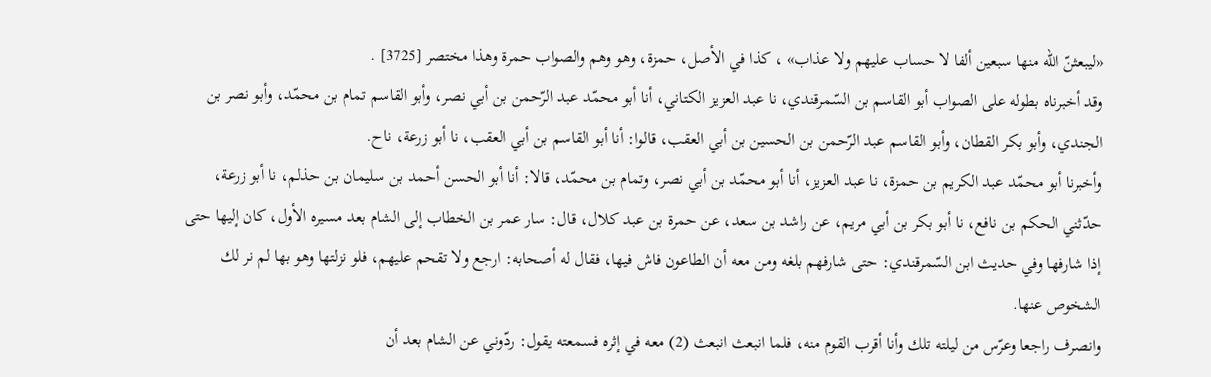«ليبعثنّ الله منها سبعين ألفا لا حساب عليهم ولا عذاب» ، كذا في الأصل، حمزة، وهو وهم والصواب حمرة وهذا مختصر [3725] .
وقد أخبرناه بطوله على الصواب أبو القاسم بن السّمرقندي، نا عبد العزيز الكتاني، أنا أبو محمّد عبد الرّحمن بن أبي نصر، وأبو القاسم تمام بن محمّد، وأبو نصر بن الجندي، وأبو بكر القطان، وأبو القاسم عبد الرّحمن بن الحسين بن أبي العقب، قالوا: أنا أبو القاسم بن أبي العقب، نا أبو زرعة، ناح.
وأخبرنا أبو محمّد عبد الكريم بن حمزة، نا عبد العزيز، أنا أبو محمّد بن أبي نصر، وتمام بن محمّد، قالا: أنا أبو الحسن أحمد بن سليمان بن حذلم، نا أبو زرعة، حدّثني الحكم بن نافع، نا أبو بكر بن أبي مريم، عن راشد بن سعد، عن حمرة بن عبد كلال، قال: سار عمر بن الخطاب إلى الشام بعد مسيره الأول، كان إليها حتى إذا شارفها وفي حديث ابن السّمرقندي: حتى شارفهم بلغه ومن معه أن الطاعون فاش فيها، فقال له أصحابه: ارجع ولا تقحم عليهم، فلو نزلتها وهو بها لم نر لك الشخوص عنها.
وانصرف راجعا وعرّس من ليلته تلك وأنا أقرب القوم منه، فلما انبعث انبعث (2) معه في إثره فسمعته يقول: ردّوني عن الشام بعد أن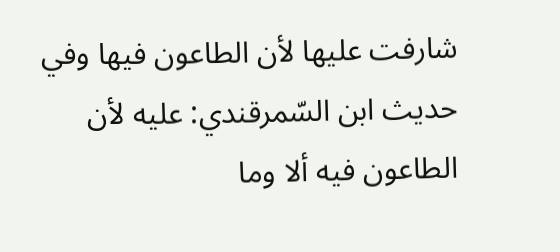شارفت عليها لأن الطاعون فيها وفي حديث ابن السّمرقندي: عليه لأن الطاعون فيه ألا وما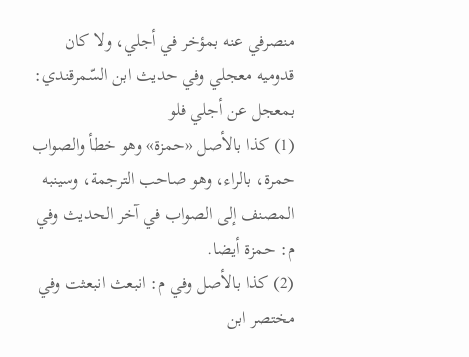منصرفي عنه بمؤخر في أجلي، ولا كان قدوميه معجلي وفي حديث ابن السّمرقندي: بمعجل عن أجلي فلو
(1) كذا بالأصل «حمزة» وهو خطأ والصواب حمرة، بالراء، وهو صاحب الترجمة، وسينبه المصنف إلى الصواب في آخر الحديث وفي م: حمزة أيضا.
(2) كذا بالأصل وفي م: انبعث انبعثت وفي مختصر ابن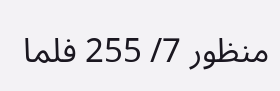منظور 7/ 255 فلما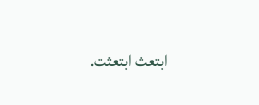ابتعث ابتعثت.